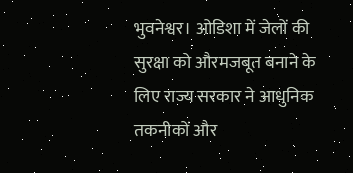भुवनेश्वर। ओडिशा में जेलों की सुरक्षा को औरमजबूत बनाने के लिए राज्य सरकार ने आधुनिक तकनीकों और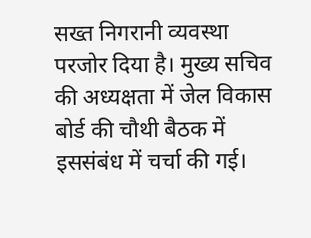सख्त निगरानी व्यवस्था परजोर दिया है। मुख्य सचिव की अध्यक्षता में जेल विकास बोर्ड की चौथी बैठक में इससंबंध में चर्चा की गई।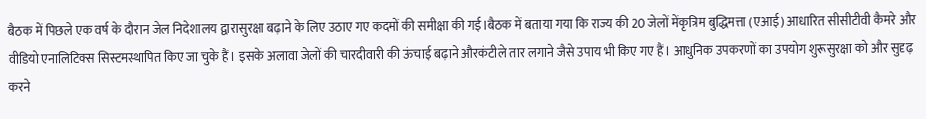बैठक में पिछले एक वर्ष के दौरान जेल निदेशालय द्वारासुरक्षा बढ़ाने के लिए उठाए गए कदमों की समीक्षा की गई।बैठक में बताया गया कि राज्य की 20 जेलों मेंकृत्रिम बुद्धिमत्ता (एआई) आधारित सीसीटीवी कैमरे और वीडियो एनालिटिक्स सिस्टमस्थापित किए जा चुके हैं। इसके अलावा जेलों की चारदीवारी की ऊंचाई बढ़ाने औरकंटीले तार लगाने जैसे उपाय भी किए गए हैं। आधुनिक उपकरणों का उपयोग शुरूसुरक्षा को और सुदृढ़ करने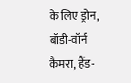के लिए ड्रोन, बॉडी-वॉर्न कैमरा, हैंड-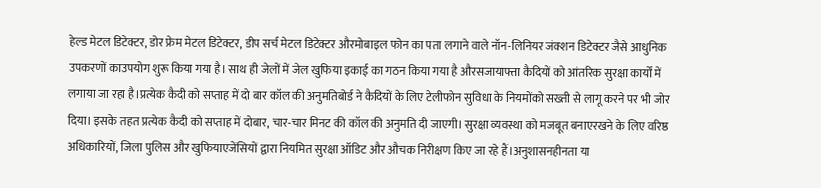हेल्ड मेटल डिटेक्टर, डोर फ्रेम मेटल डिटेक्टर, डीप सर्च मेटल डिटेक्टर औरमोबाइल फोन का पता लगाने वाले नॉन-लिनियर जंक्शन डिटेक्टर जैसे आधुनिक उपकरणों काउपयोग शुरू किया गया है। साथ ही जेलों में जेल खुफिया इकाई का गठन किया गया है औरसजायाफ्ता कैदियों को आंतरिक सुरक्षा कार्यों में लगाया जा रहा है।प्रत्येक कैदी को सप्ताह में दो बार कॉल की अनुमतिबोर्ड ने कैदियों के लिए टेलीफोन सुविधा के नियमोंको सख्ती से लागू करने पर भी जोर दिया। इसके तहत प्रत्येक कैदी को सप्ताह में दोबार, चार-चार मिनट की कॉल की अनुमति दी जाएगी। सुरक्षा व्यवस्था को मजबूत बनाएरखने के लिए वरिष्ठ अधिकारियों, जिला पुलिस और खुफियाएजेंसियों द्वारा नियमित सुरक्षा ऑडिट और औचक निरीक्षण किए जा रहे हैं।अनुशासनहीनता या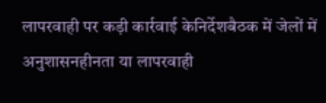लापरवाही पर कड़ी कार्रवाई केनिर्देशबैठक में जेलों में अनुशासनहीनता या लापरवाही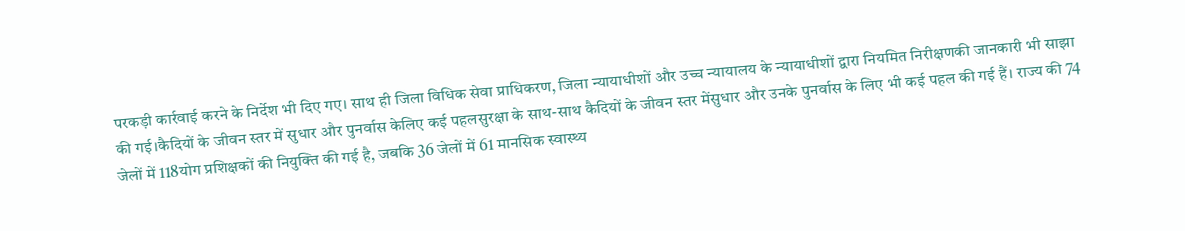परकड़ी कार्रवाई करने के निर्देश भी दिए गए। साथ ही जिला विधिक सेवा प्राधिकरण, जिला न्यायाधीशों और उच्च न्यायालय के न्यायाधीशों द्वारा नियमित निरीक्षणकी जानकारी भी साझा की गई।कैदियों के जीवन स्तर में सुधार और पुनर्वास केलिए कई पहलसुरक्षा के साथ-साथ कैदियों के जीवन स्तर मेंसुधार और उनके पुनर्वास के लिए भी कई पहल की गई हैं। राज्य की 74 जेलों में 118योग प्रशिक्षकों की नियुक्ति की गई है, जबकि 36 जेलों में 61 मानसिक स्वास्थ्य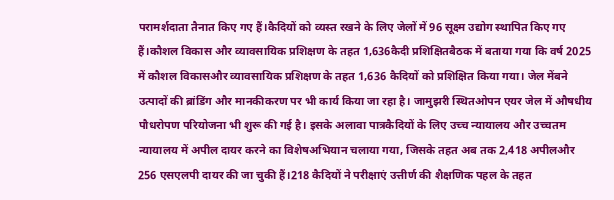परामर्शदाता तैनात किए गए हैं।कैदियों को व्यस्त रखने के लिए जेलों में 96 सूक्ष्म उद्योग स्थापित किए गए हैं।कौशल विकास और व्यावसायिक प्रशिक्षण के तहत 1,636कैदी प्रशिक्षितबैठक में बताया गया कि वर्ष 2025 में कौशल विकासऔर व्यावसायिक प्रशिक्षण के तहत 1,636 कैदियों को प्रशिक्षित किया गया। जेल मेंबने उत्पादों की ब्रांडिंग और मानकीकरण पर भी कार्य किया जा रहा है। जामुझरी स्थितओपन एयर जेल में औषधीय पौधरोपण परियोजना भी शुरू की गई है। इसके अलावा पात्रकैदियों के लिए उच्च न्यायालय और उच्चतम न्यायालय में अपील दायर करने का विशेषअभियान चलाया गया, जिसके तहत अब तक 2,418 अपीलऔर 256 एसएलपी दायर की जा चुकी हैं।218 कैदियों ने परीक्षाएं उत्तीर्ण की शैक्षणिक पहल के तहत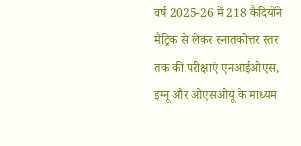वर्ष 2025-26 में 218 कैदियोंने मैट्रिक से लेकर स्नातकोत्तर स्तर तक की परीक्षाएं एनआईओएस, इग्नू और ओएसओयू के माध्यम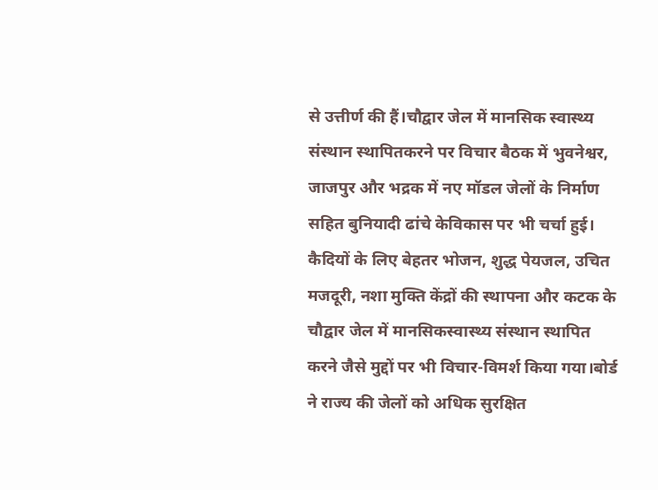से उत्तीर्ण की हैं।चौद्वार जेल में मानसिक स्वास्थ्य संस्थान स्थापितकरने पर विचार बैठक में भुवनेश्वर, जाजपुर और भद्रक में नए मॉडल जेलों के निर्माण सहित बुनियादी ढांचे केविकास पर भी चर्चा हुई। कैदियों के लिए बेहतर भोजन, शुद्ध पेयजल, उचित मजदूरी, नशा मुक्ति केंद्रों की स्थापना और कटक के चौद्वार जेल में मानसिकस्वास्थ्य संस्थान स्थापित करने जैसे मुद्दों पर भी विचार-विमर्श किया गया।बोर्ड ने राज्य की जेलों को अधिक सुरक्षित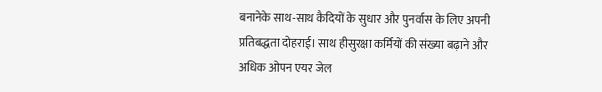बनानेके साथ-साथ कैदियों के सुधार और पुनर्वास के लिए अपनी प्रतिबद्धता दोहराई। साथ हीसुरक्षा कर्मियों की संख्या बढ़ाने और अधिक ओपन एयर जेल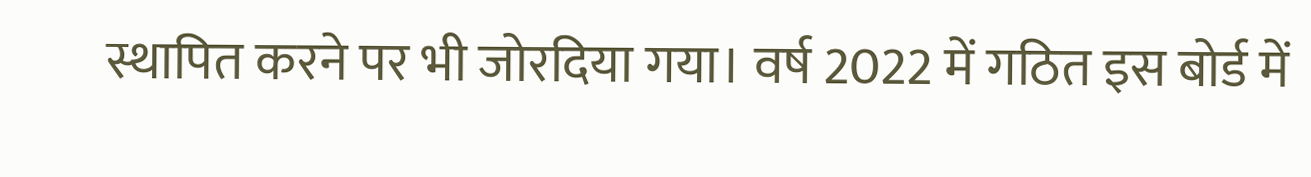स्थापित करने पर भी जोरदिया गया। वर्ष 2022 में गठित इस बोर्ड में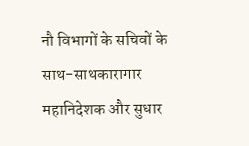नौ विभागों के सचिवों के साथ-साथकारागार महानिदेशक और सुधार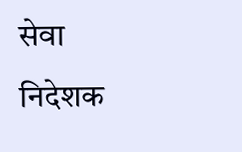सेवा निदेशक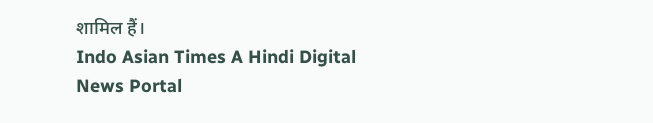शामिल हैं।
Indo Asian Times A Hindi Digital News Portal